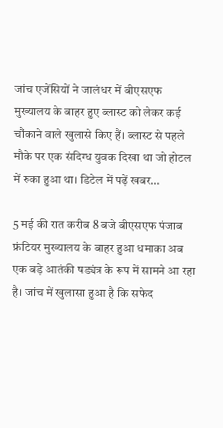जांच एजेंसियों ने जालंधर में बीएसएफ मुख्यालय के बाहर हुए ब्लास्ट को लेकर कई चौंकाने वाले खुलासे किए हैं। ब्लास्ट से पहले मौके पर एक संदिग्ध युवक दिखा था जो होटल में रुका हुआ था। डिटेल में पढ़ें खबर…

5 मई की रात करीब 8 बजे बीएसएफ पंजाब फ्रंटियर मुख्यालय के बाहर हुआ धमाका अब एक बड़े आतंकी षड्यंत्र के रूप में सामने आ रहा है। जांच में खुलासा हुआ है कि सफेद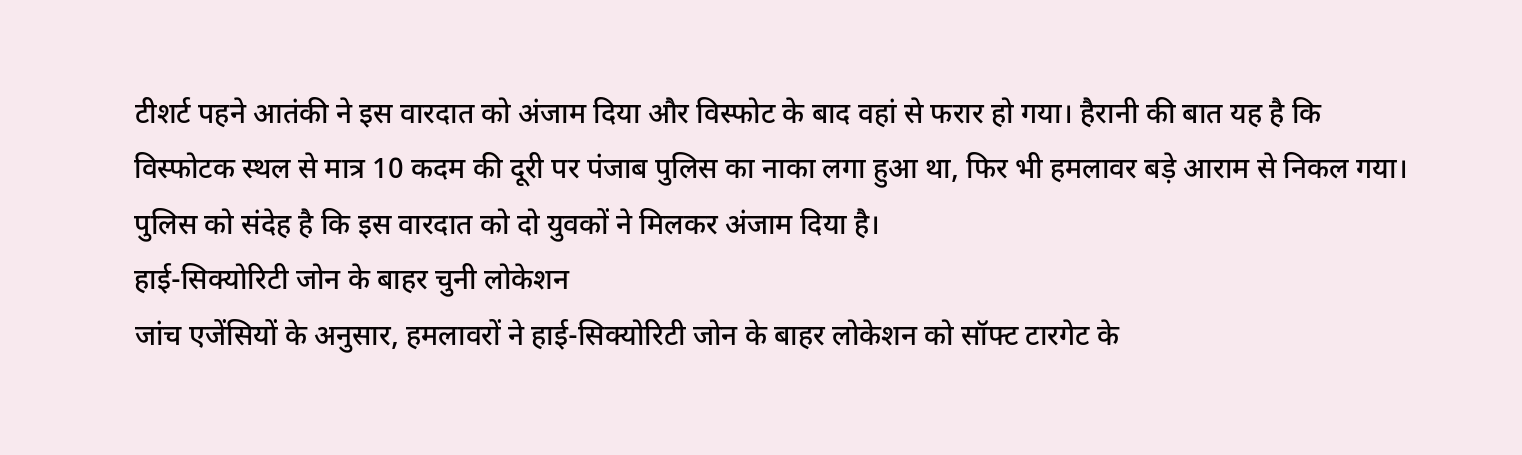टीशर्ट पहने आतंकी ने इस वारदात को अंजाम दिया और विस्फोट के बाद वहां से फरार हो गया। हैरानी की बात यह है कि विस्फोटक स्थल से मात्र 10 कदम की दूरी पर पंजाब पुलिस का नाका लगा हुआ था, फिर भी हमलावर बड़े आराम से निकल गया। पुलिस को संदेह है कि इस वारदात को दो युवकों ने मिलकर अंजाम दिया है।
हाई-सिक्योरिटी जोन के बाहर चुनी लोकेशन
जांच एजेंसियों के अनुसार, हमलावरों ने हाई-सिक्योरिटी जोन के बाहर लोकेशन को सॉफ्ट टारगेट के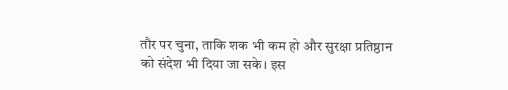तौर पर चुना, ताकि शक भी कम हो और सुरक्षा प्रतिष्ठान को संदेश भी दिया जा सके। इस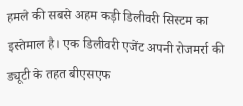हमले की सबसे अहम कड़ी डिलीवरी सिस्टम का इस्तेमाल है। एक डिलीवरी एजेंट अपनी रोजमर्रा की ड्यूटी के तहत बीएसएफ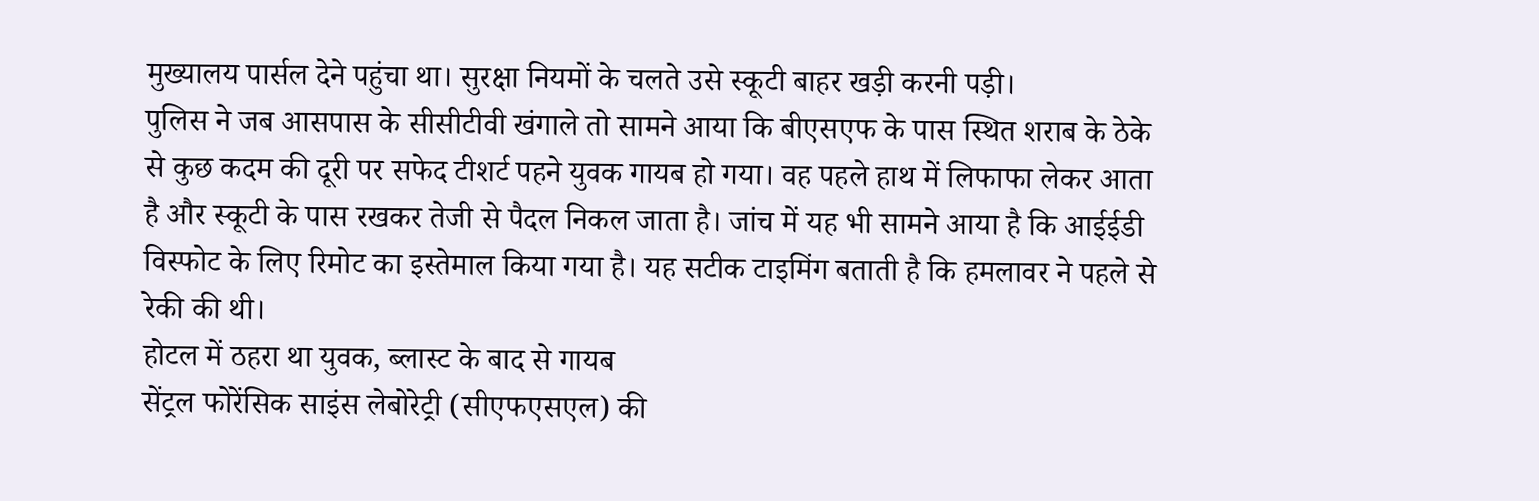मुख्यालय पार्सल देने पहुंचा था। सुरक्षा नियमों के चलते उसे स्कूटी बाहर खड़ी करनी पड़ी।
पुलिस ने जब आसपास के सीसीटीवी खंगाले तो सामने आया कि बीएसएफ के पास स्थित शराब के ठेके से कुछ कदम की दूरी पर सफेद टीशर्ट पहने युवक गायब हो गया। वह पहले हाथ में लिफाफा लेकर आता है और स्कूटी के पास रखकर तेजी से पैदल निकल जाता है। जांच में यह भी सामने आया है कि आईईडी विस्फोट के लिए रिमोट का इस्तेमाल किया गया है। यह सटीक टाइमिंग बताती है कि हमलावर ने पहले से रेकी की थी।
होटल में ठहरा था युवक, ब्लास्ट के बाद से गायब
सेंट्रल फोरेंसिक साइंस लेबोरेट्री (सीएफएसएल) की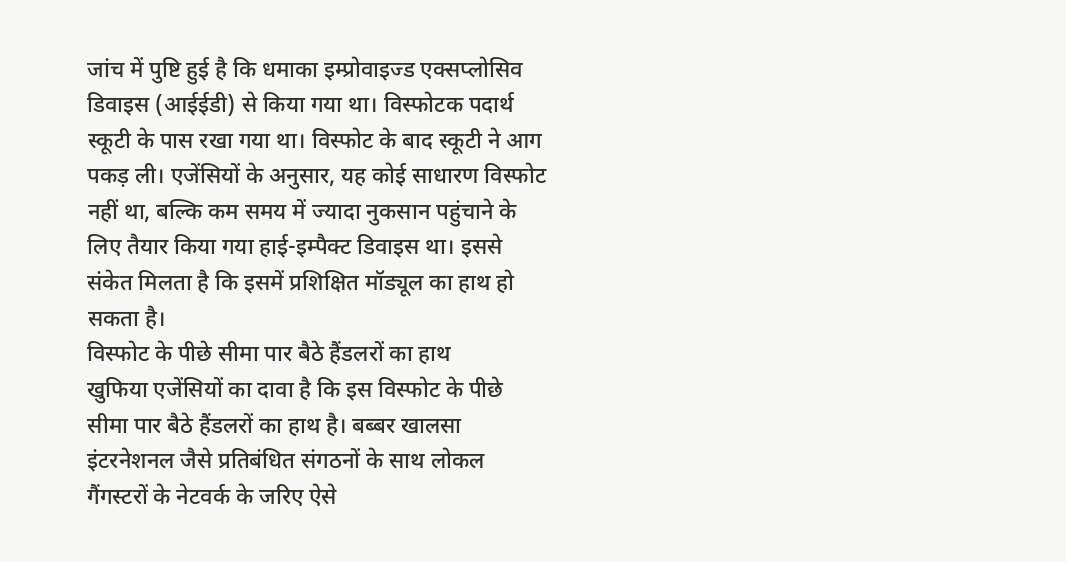जांच में पुष्टि हुई है कि धमाका इम्प्रोवाइज्ड एक्सप्लोसिव डिवाइस (आईईडी) से किया गया था। विस्फोटक पदार्थ स्कूटी के पास रखा गया था। विस्फोट के बाद स्कूटी ने आग पकड़ ली। एजेंसियों के अनुसार, यह कोई साधारण विस्फोट नहीं था, बल्कि कम समय में ज्यादा नुकसान पहुंचाने के लिए तैयार किया गया हाई-इम्पैक्ट डिवाइस था। इससे संकेत मिलता है कि इसमें प्रशिक्षित मॉड्यूल का हाथ हो सकता है।
विस्फोट के पीछे सीमा पार बैठे हैंडलरों का हाथ
खुफिया एजेंसियों का दावा है कि इस विस्फोट के पीछे सीमा पार बैठे हैंडलरों का हाथ है। बब्बर खालसा इंटरनेशनल जैसे प्रतिबंधित संगठनों के साथ लोकल गैंगस्टरों के नेटवर्क के जरिए ऐसे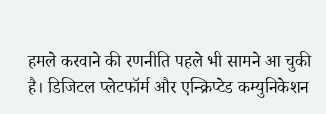हमले करवाने की रणनीति पहले भी सामने आ चुकी है। डिजिटल प्लेटफॉर्म और एन्क्रिप्टेड कम्युनिकेशन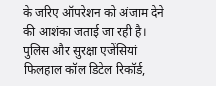के जरिए ऑपरेशन को अंजाम देने की आशंका जताई जा रही है। पुलिस और सुरक्षा एजेंसियां फिलहाल कॉल डिटेल रिकॉर्ड,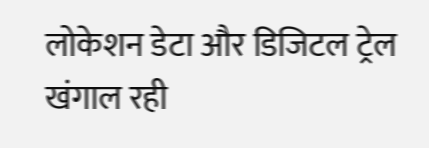लोकेशन डेटा और डिजिटल ट्रेल खंगाल रही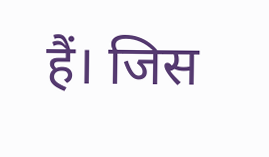हैं। जिस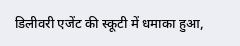डिलीवरी एजेंट की स्कूटी में धमाका हुआ,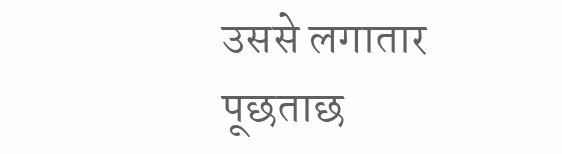उससे लगातार पूछताछ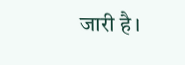जारी है।